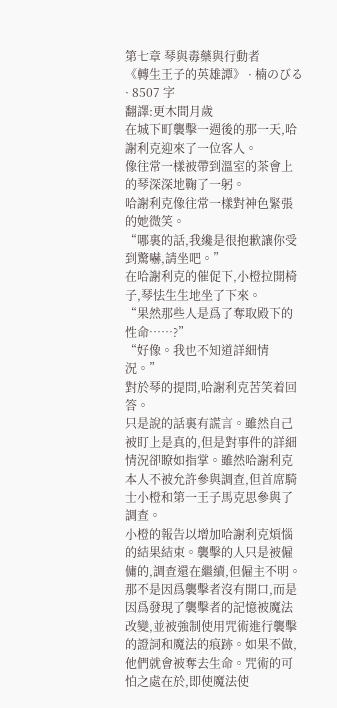第七章 琴與毒藥與行動者
《轉生王子的英雄譚》 · 楠のびる · 8507 字
翻譯:更木間月歲
在城下町襲擊一週後的那一天,哈謝利克迎來了一位客人。
像往常一樣被帶到溫室的茶會上的琴深深地鞠了一躬。
哈謝利克像往常一樣對神色緊張的她微笑。
“哪裏的話,我纔是很抱歉讓你受到驚嚇,請坐吧。”
在哈謝利克的催促下,小橙拉開椅子,琴怯生生地坐了下來。
“果然那些人是爲了奪取殿下的性命……?”
“好像。我也不知道詳細情況。”
對於琴的提問,哈謝利克苦笑着回答。
只是說的話裏有謊言。雖然自己被盯上是真的,但是對事件的詳細情況卻瞭如指掌。雖然哈謝利克本人不被允許參與調查,但首席騎士小橙和第一王子馬克思參與了調查。
小橙的報告以增加哈謝利克煩惱的結果結束。襲擊的人只是被僱傭的,調查還在繼續,但僱主不明。那不是因爲襲擊者沒有開口,而是因爲發現了襲擊者的記憶被魔法改變,並被強制使用咒術進行襲擊的證詞和魔法的痕跡。如果不做,他們就會被奪去生命。咒術的可怕之處在於,即使魔法使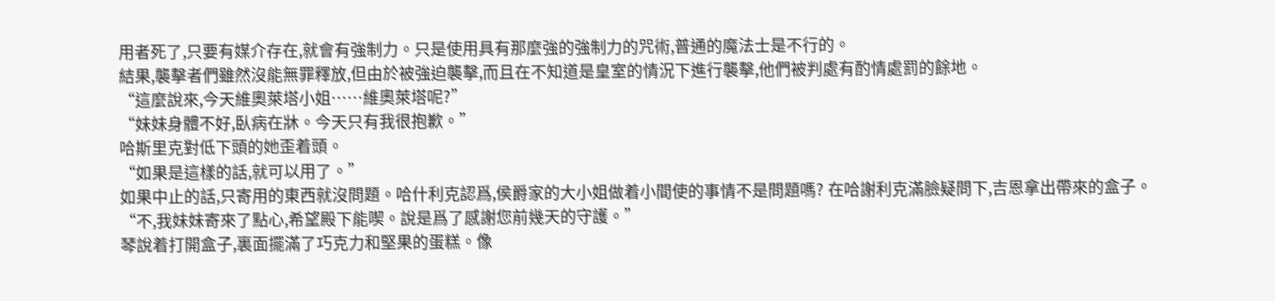用者死了,只要有媒介存在,就會有強制力。只是使用具有那麼強的強制力的咒術,普通的魔法士是不行的。
結果,襲擊者們雖然沒能無罪釋放,但由於被強迫襲擊,而且在不知道是皇室的情況下進行襲擊,他們被判處有酌情處罰的餘地。
“這麼說來,今天維奧萊塔小姐……維奧萊塔呢?”
“妹妹身體不好,臥病在牀。今天只有我很抱歉。”
哈斯里克對低下頭的她歪着頭。
“如果是這樣的話,就可以用了。”
如果中止的話,只寄用的東西就沒問題。哈什利克認爲,侯爵家的大小姐做着小間使的事情不是問題嗎? 在哈謝利克滿臉疑問下,吉恩拿出帶來的盒子。
“不,我妹妹寄來了點心,希望殿下能喫。說是爲了感謝您前幾天的守護。”
琴說着打開盒子,裏面擺滿了巧克力和堅果的蛋糕。像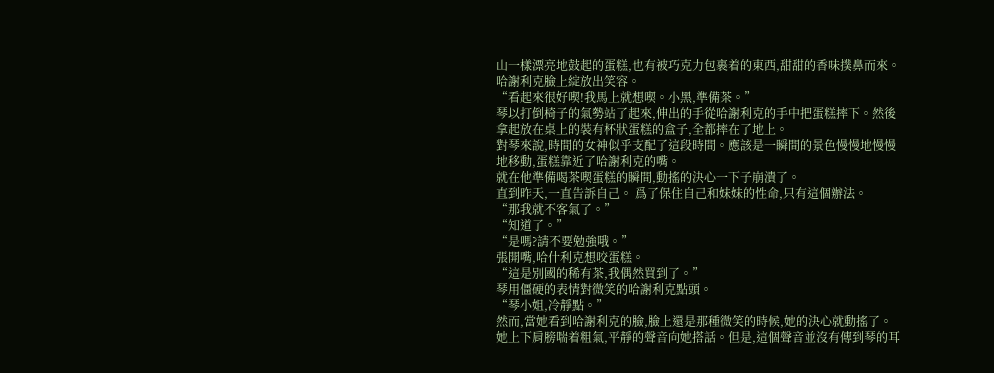山一樣漂亮地鼓起的蛋糕,也有被巧克力包裹着的東西,甜甜的香味撲鼻而來。哈謝利克臉上綻放出笑容。
“看起來很好喫!我馬上就想喫。小黑,準備茶。”
琴以打倒椅子的氣勢站了起來,伸出的手從哈謝利克的手中把蛋糕摔下。然後拿起放在桌上的裝有杯狀蛋糕的盒子,全都摔在了地上。
對琴來說,時間的女神似乎支配了這段時間。應該是一瞬間的景色慢慢地慢慢地移動,蛋糕靠近了哈謝利克的嘴。
就在他準備喝茶喫蛋糕的瞬間,動搖的決心一下子崩潰了。
直到昨天,一直告訴自己。 爲了保住自己和妹妹的性命,只有這個辦法。
“那我就不客氣了。”
“知道了。”
“是嗎?請不要勉強哦。”
張開嘴,哈什利克想咬蛋糕。
“這是別國的稀有茶,我偶然買到了。”
琴用僵硬的表情對微笑的哈謝利克點頭。
“琴小姐,冷靜點。”
然而,當她看到哈謝利克的臉,臉上還是那種微笑的時候,她的決心就動搖了。
她上下肩膀喘着粗氣,平靜的聲音向她搭話。但是,這個聲音並沒有傳到琴的耳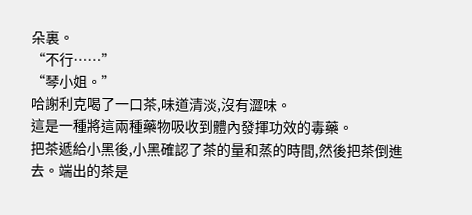朵裏。
“不行……”
“琴小姐。”
哈謝利克喝了一口茶,味道清淡,沒有澀味。
這是一種將這兩種藥物吸收到體內發揮功效的毒藥。
把茶遞給小黑後,小黑確認了茶的量和蒸的時間,然後把茶倒進去。端出的茶是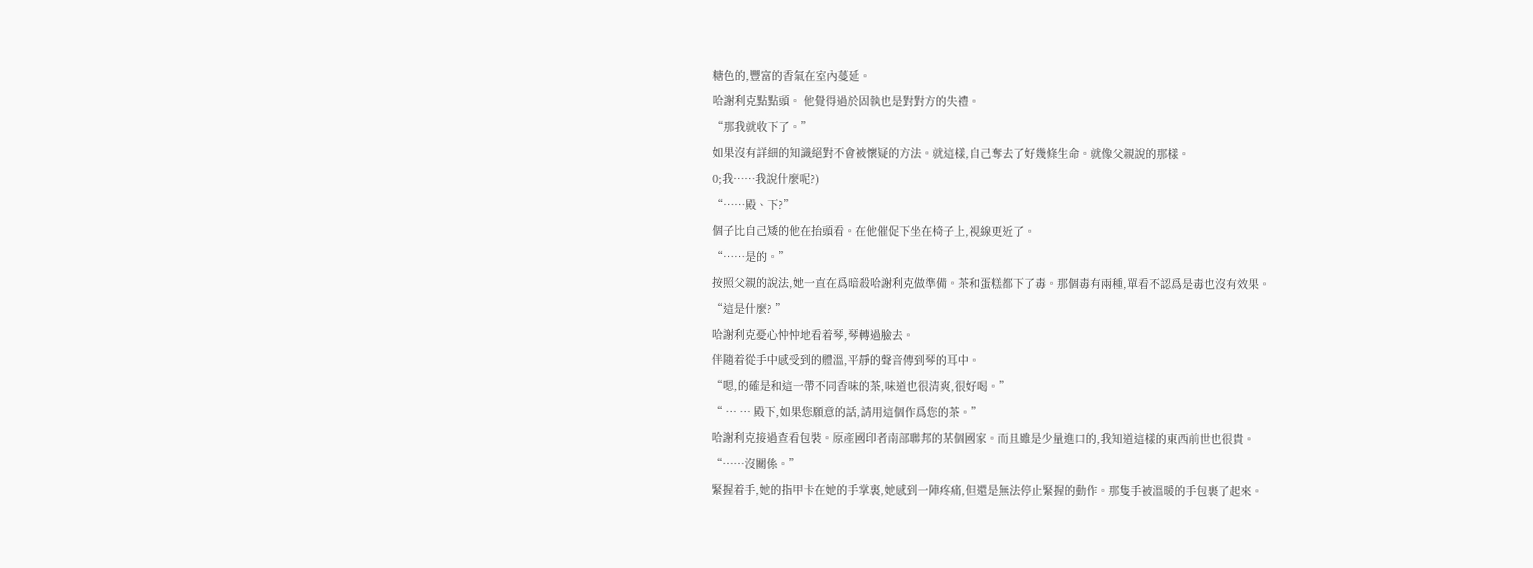糖色的,豐富的香氣在室內蔓延。
哈謝利克點點頭。 他覺得過於固執也是對對方的失禮。
“那我就收下了。”
如果沒有詳細的知識絕對不會被懷疑的方法。就這樣,自己奪去了好幾條生命。就像父親說的那樣。
0;我……我說什麼呢?)
“……殿、下?”
個子比自己矮的他在抬頭看。在他催促下坐在椅子上,視線更近了。
“……是的。”
按照父親的說法,她一直在爲暗殺哈謝利克做準備。茶和蛋糕都下了毒。那個毒有兩種,單看不認爲是毒也沒有效果。
“這是什麼? ”
哈謝利克憂心忡忡地看着琴,琴轉過臉去。
伴隨着從手中感受到的體溫,平靜的聲音傳到琴的耳中。
“嗯,的確是和這一帶不同香味的茶,味道也很清爽,很好喝。”
“ … … 殿下,如果您願意的話,請用這個作爲您的茶。”
哈謝利克接過查看包裝。原產國印者南部聯邦的某個國家。而且雖是少量進口的,我知道這樣的東西前世也很貴。
“……沒關係。”
緊握着手,她的指甲卡在她的手掌裏,她感到一陣疼痛,但還是無法停止緊握的動作。那隻手被溫暖的手包裹了起來。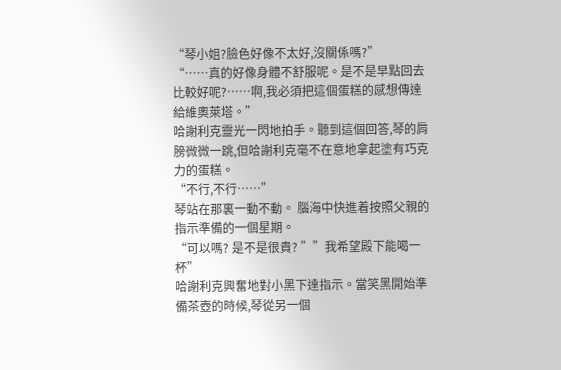“琴小姐?臉色好像不太好,沒關係嗎?”
“……真的好像身體不舒服呢。是不是早點回去比較好呢?……啊,我必須把這個蛋糕的感想傳達給維奧萊塔。”
哈謝利克靈光一閃地拍手。聽到這個回答,琴的肩膀微微一跳,但哈謝利克毫不在意地拿起塗有巧克力的蛋糕。
“不行,不行……”
琴站在那裏一動不動。 腦海中快進着按照父親的指示準備的一個星期。
“可以嗎? 是不是很貴? ””我希望殿下能喝一杯”
哈謝利克興奮地對小黑下達指示。當笑黑開始準備茶壺的時候,琴從另一個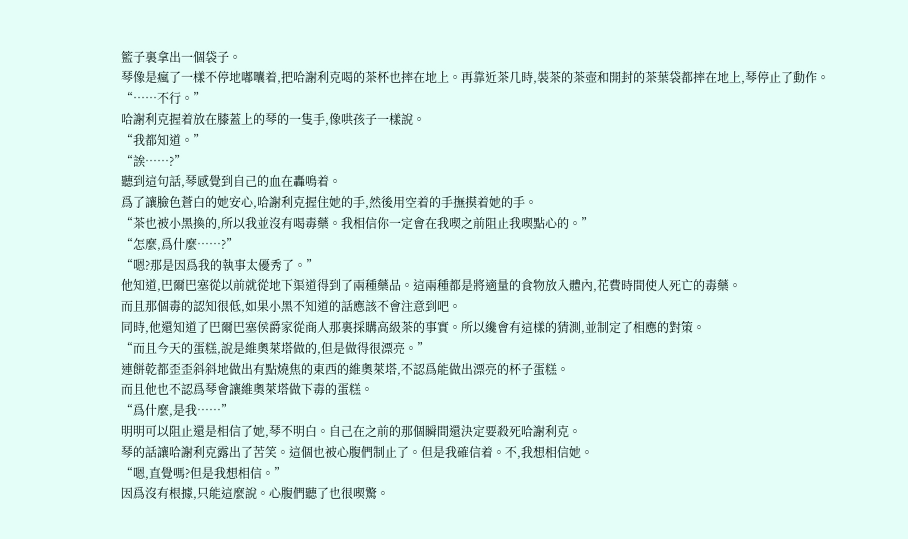籃子裏拿出一個袋子。
琴像是瘋了一樣不停地嘟囔着,把哈謝利克喝的茶杯也摔在地上。再靠近茶几時,裝茶的茶壺和開封的茶葉袋都摔在地上,琴停止了動作。
“……不行。”
哈謝利克握着放在膝蓋上的琴的一隻手,像哄孩子一樣說。
“我都知道。”
“誒……?”
聽到這句話,琴感覺到自己的血在轟鳴着。
爲了讓臉色蒼白的她安心,哈謝利克握住她的手,然後用空着的手撫摸着她的手。
“茶也被小黑換的,所以我並沒有喝毒藥。我相信你一定會在我喫之前阻止我喫點心的。”
“怎麼,爲什麼……?”
“嗯?那是因爲我的執事太優秀了。”
他知道,巴爾巴塞從以前就從地下渠道得到了兩種藥品。這兩種都是將適量的食物放入體內,花費時間使人死亡的毒藥。
而且那個毒的認知很低,如果小黑不知道的話應該不會注意到吧。
同時,他還知道了巴爾巴塞侯爵家從商人那裏採購高級茶的事實。所以纔會有這樣的猜測,並制定了相應的對策。
“而且今天的蛋糕,說是維奧萊塔做的,但是做得很漂亮。”
連餅乾都歪歪斜斜地做出有點燒焦的東西的維奧萊塔,不認爲能做出漂亮的杯子蛋糕。
而且他也不認爲琴會讓維奧萊塔做下毒的蛋糕。
“爲什麼,是我……”
明明可以阻止還是相信了她,琴不明白。自己在之前的那個瞬間還決定要殺死哈謝利克。
琴的話讓哈謝利克露出了苦笑。這個也被心腹們制止了。但是我確信着。不,我想相信她。
“嗯,直覺嗎?但是我想相信。”
因爲沒有根據,只能這麼說。心腹們聽了也很喫驚。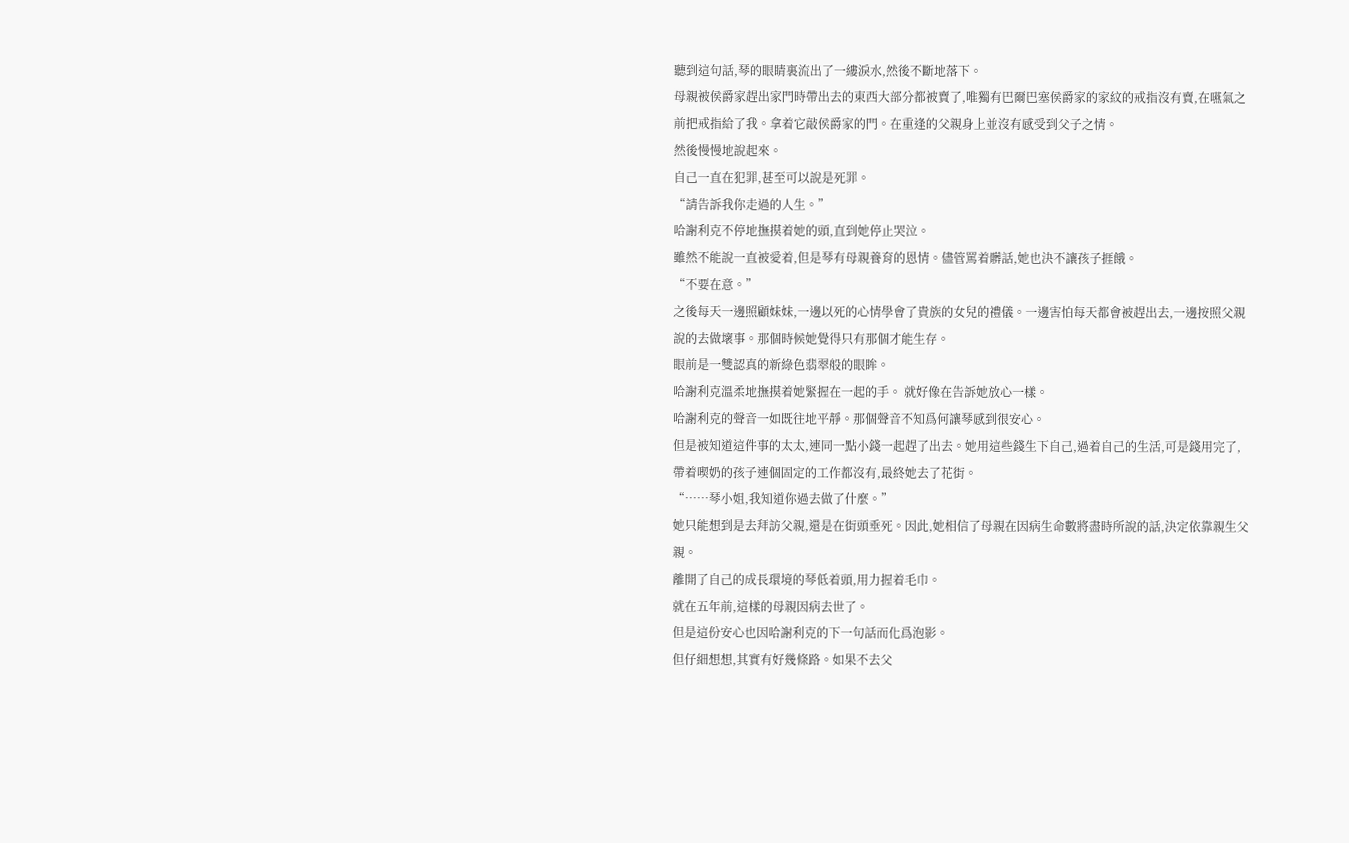聽到這句話,琴的眼睛裏流出了一縷淚水,然後不斷地落下。
母親被侯爵家趕出家門時帶出去的東西大部分都被賣了,唯獨有巴爾巴塞侯爵家的家紋的戒指沒有賣,在嚥氣之前把戒指給了我。拿着它敲侯爵家的門。在重逢的父親身上並沒有感受到父子之情。
然後慢慢地說起來。
自己一直在犯罪,甚至可以說是死罪。
“請告訴我你走過的人生。”
哈謝利克不停地撫摸着她的頭,直到她停止哭泣。
雖然不能說一直被愛着,但是琴有母親養育的恩情。儘管罵着髒話,她也決不讓孩子捱餓。
“不要在意。”
之後每天一邊照顧妹妹,一邊以死的心情學會了貴族的女兒的禮儀。一邊害怕每天都會被趕出去,一邊按照父親說的去做壞事。那個時候她覺得只有那個才能生存。
眼前是一雙認真的新綠色翡翠般的眼眸。
哈謝利克溫柔地撫摸着她緊握在一起的手。 就好像在告訴她放心一樣。
哈謝利克的聲音一如既往地平靜。那個聲音不知爲何讓琴感到很安心。
但是被知道這件事的太太,連同一點小錢一起趕了出去。她用這些錢生下自己,過着自己的生活,可是錢用完了,帶着喫奶的孩子連個固定的工作都沒有,最終她去了花街。
“……琴小姐,我知道你過去做了什麼。”
她只能想到是去拜訪父親,還是在街頭垂死。因此,她相信了母親在因病生命數將盡時所說的話,決定依靠親生父親。
離開了自己的成長環境的琴低着頭,用力握着毛巾。
就在五年前,這樣的母親因病去世了。
但是這份安心也因哈謝利克的下一句話而化爲泡影。
但仔細想想,其實有好幾條路。如果不去父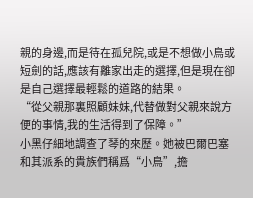親的身邊,而是待在孤兒院,或是不想做小鳥或短劍的話,應該有離家出走的選擇,但是現在卻是自己選擇最輕鬆的道路的結果。
“從父親那裏照顧妹妹,代替做對父親來說方便的事情,我的生活得到了保障。”
小黑仔細地調查了琴的來歷。她被巴爾巴塞和其派系的貴族們稱爲“小鳥”,擔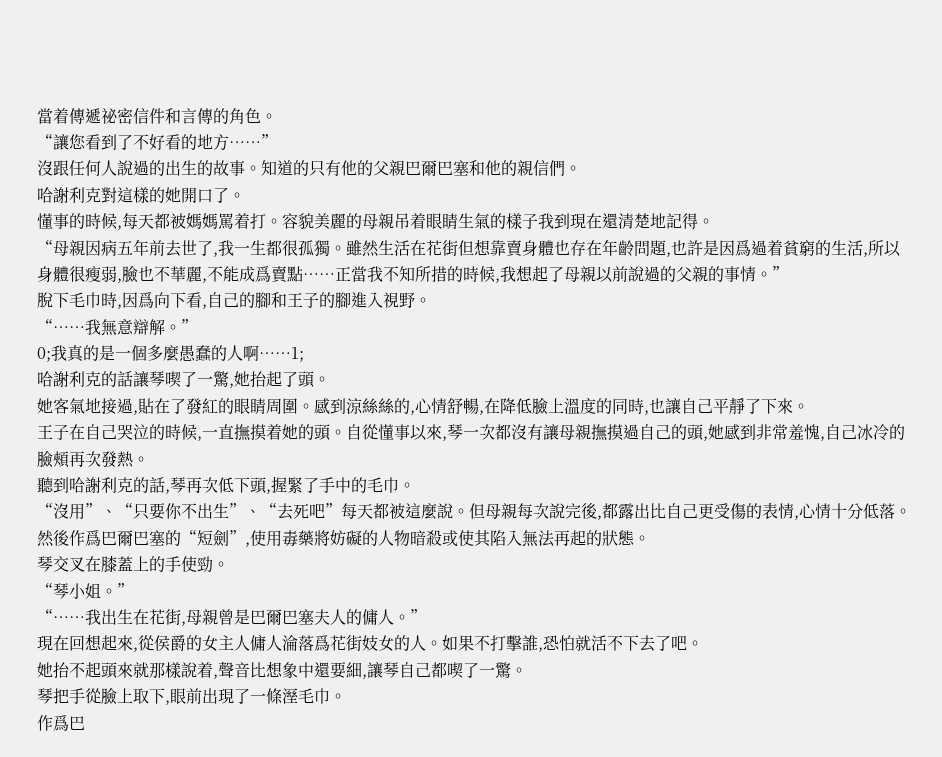當着傳遞祕密信件和言傳的角色。
“讓您看到了不好看的地方……”
沒跟任何人說過的出生的故事。知道的只有他的父親巴爾巴塞和他的親信們。
哈謝利克對這樣的她開口了。
懂事的時候,每天都被媽媽罵着打。容貌美麗的母親吊着眼睛生氣的樣子我到現在還清楚地記得。
“母親因病五年前去世了,我一生都很孤獨。雖然生活在花街但想靠賣身體也存在年齡問題,也許是因爲過着貧窮的生活,所以身體很瘦弱,臉也不華麗,不能成爲賣點……正當我不知所措的時候,我想起了母親以前說過的父親的事情。”
脫下毛巾時,因爲向下看,自己的腳和王子的腳進入視野。
“……我無意辯解。”
0;我真的是一個多麼愚蠢的人啊……1;
哈謝利克的話讓琴喫了一驚,她抬起了頭。
她客氣地接過,貼在了發紅的眼睛周圍。感到涼絲絲的,心情舒暢,在降低臉上溫度的同時,也讓自己平靜了下來。
王子在自己哭泣的時候,一直撫摸着她的頭。自從懂事以來,琴一次都沒有讓母親撫摸過自己的頭,她感到非常羞愧,自己冰冷的臉頰再次發熱。
聽到哈謝利克的話,琴再次低下頭,握緊了手中的毛巾。
“沒用”、“只要你不出生”、“去死吧”每天都被這麼說。但母親每次說完後,都露出比自己更受傷的表情,心情十分低落。
然後作爲巴爾巴塞的“短劍”,使用毒藥將妨礙的人物暗殺或使其陷入無法再起的狀態。
琴交叉在膝蓋上的手使勁。
“琴小姐。”
“……我出生在花街,母親曾是巴爾巴塞夫人的傭人。”
現在回想起來,從侯爵的女主人傭人淪落爲花街妓女的人。如果不打擊誰,恐怕就活不下去了吧。
她抬不起頭來就那樣說着,聲音比想象中還要細,讓琴自己都喫了一驚。
琴把手從臉上取下,眼前出現了一條溼毛巾。
作爲巴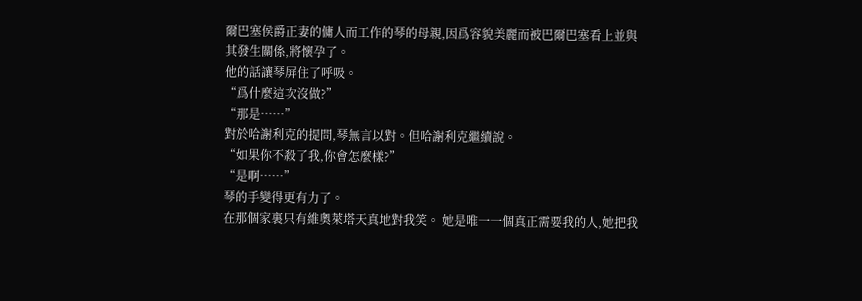爾巴塞侯爵正妻的傭人而工作的琴的母親,因爲容貌美麗而被巴爾巴塞看上並與其發生關係,將懷孕了。
他的話讓琴屏住了呼吸。
“爲什麼這次沒做?”
“那是……”
對於哈謝利克的提問,琴無言以對。但哈謝利克繼續說。
“如果你不殺了我,你會怎麼樣?”
“是啊……”
琴的手變得更有力了。
在那個家裏只有維奧萊塔天真地對我笑。 她是唯一一個真正需要我的人,她把我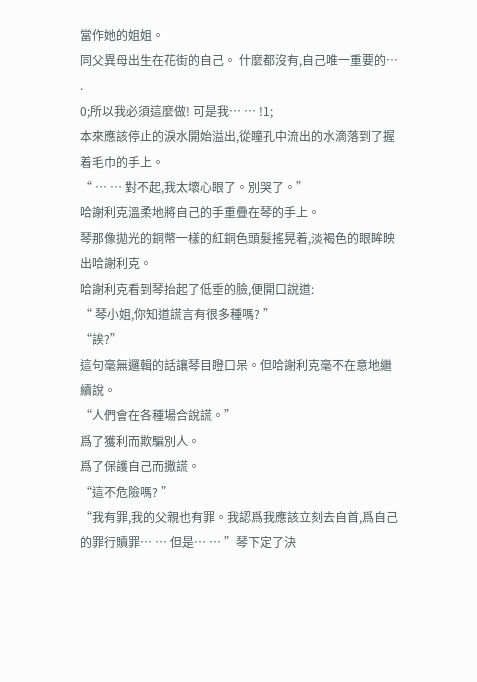當作她的姐姐。
同父異母出生在花街的自己。 什麼都沒有,自己唯一重要的… .
0;所以我必須這麼做! 可是我… … !1;
本來應該停止的淚水開始溢出,從瞳孔中流出的水滴落到了握着毛巾的手上。
“ … … 對不起,我太壞心眼了。別哭了。”
哈謝利克溫柔地將自己的手重疊在琴的手上。
琴那像拋光的銅幣一樣的紅銅色頭髮搖晃着,淡褐色的眼眸映出哈謝利克。
哈謝利克看到琴抬起了低垂的臉,便開口說道:
“ 琴小姐,你知道謊言有很多種嗎? ”
“誒?”
這句毫無邏輯的話讓琴目瞪口呆。但哈謝利克毫不在意地繼續說。
“人們會在各種場合說謊。”
爲了獲利而欺騙別人。
爲了保護自己而撒謊。
“這不危險嗎? ”
“我有罪,我的父親也有罪。我認爲我應該立刻去自首,爲自己的罪行贖罪… … 但是… … ”琴下定了決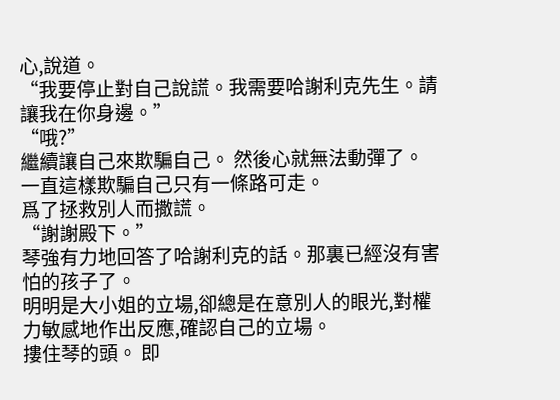心,說道。
“我要停止對自己說謊。我需要哈謝利克先生。請讓我在你身邊。”
“哦?”
繼續讓自己來欺騙自己。 然後心就無法動彈了。 一直這樣欺騙自己只有一條路可走。
爲了拯救別人而撒謊。
“謝謝殿下。”
琴強有力地回答了哈謝利克的話。那裏已經沒有害怕的孩子了。
明明是大小姐的立場,卻總是在意別人的眼光,對權力敏感地作出反應,確認自己的立場。
摟住琴的頭。 即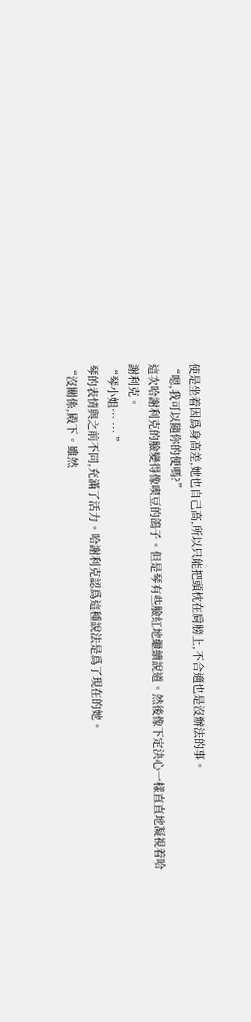使是坐着因爲身高差,她也自己高,所以只能把頭枕在肩膀上,不合適也是沒辦法的事。
“嗯,我可以隨你的便嗎?”
這次哈謝利克的臉變得像喫豆的鴿子。但是琴有些臉紅地繼續說道。然後像下定決心一樣直直地凝視着哈謝利克。
“琴小姐… … ”
琴的表情與之前不同,充滿了活力。哈謝利克認爲這種說法是爲了現在的她。
“沒關係,殿下。雖然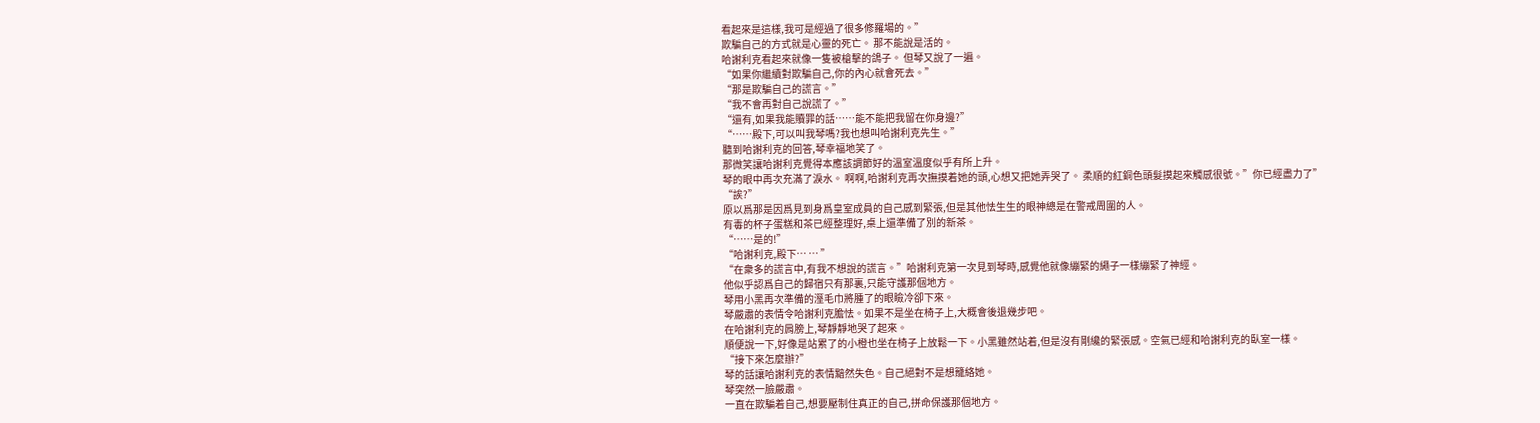看起來是這樣,我可是經過了很多修羅場的。”
欺騙自己的方式就是心靈的死亡。 那不能說是活的。
哈謝利克看起來就像一隻被槍擊的鴿子。 但琴又說了一遍。
“如果你繼續對欺騙自己,你的內心就會死去。”
“那是欺騙自己的謊言。”
“我不會再對自己說謊了。”
“還有,如果我能贖罪的話……能不能把我留在你身邊?”
“……殿下,可以叫我琴嗎?我也想叫哈謝利克先生。”
聽到哈謝利克的回答,琴幸福地笑了。
那微笑讓哈謝利克覺得本應該調節好的溫室溫度似乎有所上升。
琴的眼中再次充滿了淚水。 啊啊,哈謝利克再次撫摸着她的頭,心想又把她弄哭了。 柔順的紅銅色頭髮摸起來觸感很號。”你已經盡力了”
“誒?”
原以爲那是因爲見到身爲皇室成員的自己感到緊張,但是其他怯生生的眼神總是在警戒周圍的人。
有毒的杯子蛋糕和茶已經整理好,桌上還準備了別的新茶。
“……是的!”
“哈謝利克,殿下… … ”
“在衆多的謊言中,有我不想說的謊言。”哈謝利克第一次見到琴時,感覺他就像繃緊的繩子一樣繃緊了神經。
他似乎認爲自己的歸宿只有那裏,只能守護那個地方。
琴用小黑再次準備的溼毛巾將腫了的眼瞼冷卻下來。
琴嚴肅的表情令哈謝利克膽怯。如果不是坐在椅子上,大概會後退幾步吧。
在哈謝利克的肩膀上,琴靜靜地哭了起來。
順便說一下,好像是站累了的小橙也坐在椅子上放鬆一下。小黑雖然站着,但是沒有剛纔的緊張感。空氣已經和哈謝利克的臥室一樣。
“接下來怎麼辦?”
琴的話讓哈謝利克的表情黯然失色。自己絕對不是想籠絡她。
琴突然一臉嚴肅。
一直在欺騙着自己,想要壓制住真正的自己,拼命保護那個地方。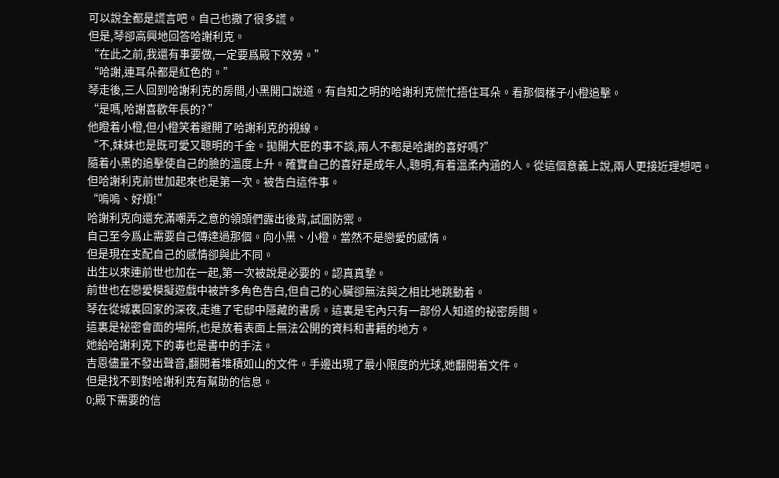可以說全都是謊言吧。自己也撒了很多謊。
但是,琴卻高興地回答哈謝利克。
“在此之前,我還有事要做,一定要爲殿下效勞。”
“哈謝,連耳朵都是紅色的。”
琴走後,三人回到哈謝利克的房間,小黑開口說道。有自知之明的哈謝利克慌忙捂住耳朵。看那個樣子小橙追擊。
“是嗎,哈謝喜歡年長的? ”
他瞪着小橙,但小橙笑着避開了哈謝利克的視線。
“不,妹妹也是既可愛又聰明的千金。拋開大臣的事不談,兩人不都是哈謝的喜好嗎?”
隨着小黑的追擊使自己的臉的溫度上升。確實自己的喜好是成年人,聰明,有着溫柔內涵的人。從這個意義上說,兩人更接近理想吧。
但哈謝利克前世加起來也是第一次。被告白這件事。
“嗚嗚、好煩!”
哈謝利克向還充滿嘲弄之意的領頭們露出後背,試圖防禦。
自己至今爲止需要自己傳達過那個。向小黑、小橙。當然不是戀愛的感情。
但是現在支配自己的感情卻與此不同。
出生以來連前世也加在一起,第一次被說是必要的。認真真摯。
前世也在戀愛模擬遊戲中被許多角色告白,但自己的心臟卻無法與之相比地跳動着。
琴在從城裏回家的深夜,走進了宅邸中隱藏的書房。這裏是宅內只有一部份人知道的祕密房間。
這裏是祕密會面的場所,也是放着表面上無法公開的資料和書籍的地方。
她給哈謝利克下的毒也是書中的手法。
吉恩儘量不發出聲音,翻閱着堆積如山的文件。手邊出現了最小限度的光球,她翻閱着文件。
但是找不到對哈謝利克有幫助的信息。
0;殿下需要的信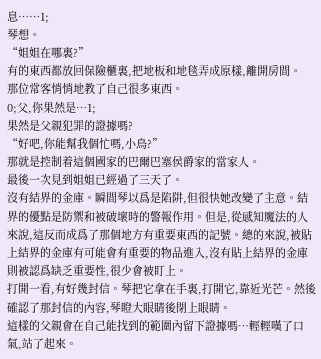息……1;
琴想。
“姐姐在哪裏?”
有的東西都放回保險櫃裏,把地板和地毯弄成原樣,離開房間。
那位常客悄悄地教了自己很多東西。
0;父,你果然是…1;
果然是父親犯罪的證據嗎?
“好吧,你能幫我個忙嗎,小鳥?”
那就是控制着這個國家的巴爾巴塞侯爵家的當家人。
最後一次見到姐姐已經過了三天了。
沒有結界的金庫。瞬間琴以爲是陷阱,但很快她改變了主意。結界的優點是防禦和被破壞時的警報作用。但是,從感知魔法的人來說,這反而成爲了那個地方有重要東西的記號。總的來說,被貼上結界的金庫有可能會有重要的物品進入,沒有貼上結界的金庫則被認爲缺乏重要性,很少會被盯上。
打開一看,有好幾封信。琴把它拿在手裏,打開它,靠近光芒。然後確認了那封信的內容,琴瞪大眼睛後閉上眼睛。
這樣的父親會在自己能找到的範圍內留下證據嗎…輕輕嘆了口氣,站了起來。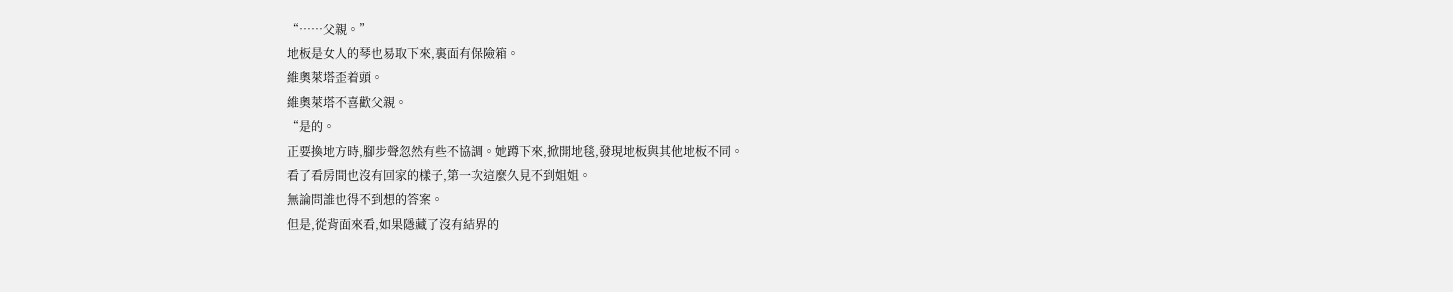“……父親。”
地板是女人的琴也易取下來,裏面有保險箱。
維奧萊塔歪着頭。
維奧萊塔不喜歡父親。
“是的。
正要換地方時,腳步聲忽然有些不協調。她蹲下來,掀開地毯,發現地板與其他地板不同。
看了看房間也沒有回家的樣子,第一次這麼久見不到姐姐。
無論問誰也得不到想的答案。
但是,從背面來看,如果隱藏了沒有結界的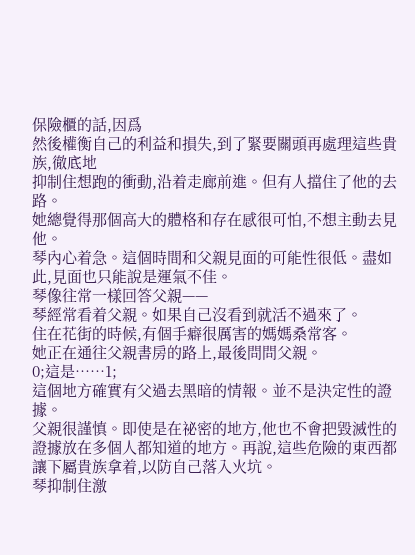保險櫃的話,因爲
然後權衡自己的利益和損失,到了緊要關頭再處理這些貴族,徹底地
抑制住想跑的衝動,沿着走廊前進。但有人擋住了他的去路。
她總覺得那個高大的體格和存在感很可怕,不想主動去見他。
琴內心着急。這個時間和父親見面的可能性很低。盡如此,見面也只能說是運氣不佳。
琴像往常一樣回答父親——
琴經常看着父親。如果自己沒看到就活不過來了。
住在花街的時候,有個手癖很厲害的媽媽桑常客。
她正在通往父親書房的路上,最後問問父親。
0;這是……1;
這個地方確實有父過去黑暗的情報。並不是決定性的證據。
父親很謹慎。即使是在祕密的地方,他也不會把毀滅性的證據放在多個人都知道的地方。再說,這些危險的東西都讓下屬貴族拿着,以防自己落入火坑。
琴抑制住激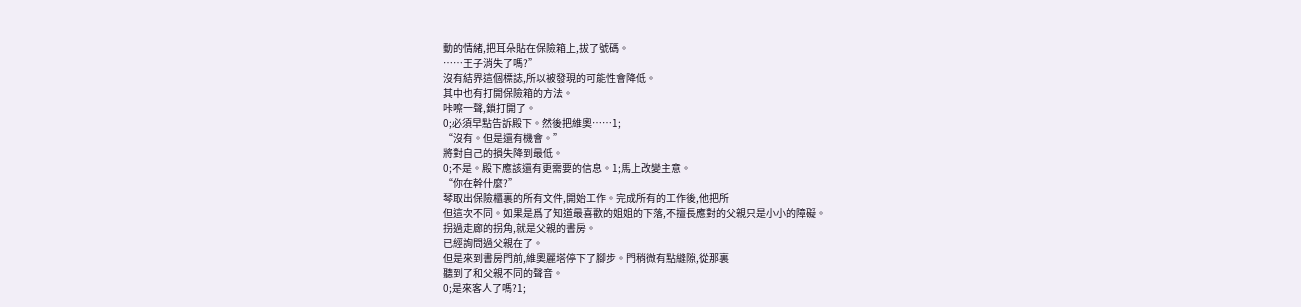動的情緒,把耳朵貼在保險箱上,拔了號碼。
……王子消失了嗎?”
沒有結界這個標誌,所以被發現的可能性會降低。
其中也有打開保險箱的方法。
咔嚓一聲,鎖打開了。
0;必須早點告訴殿下。然後把維奧……1;
“沒有。但是還有機會。”
將對自己的損失降到最低。
0;不是。殿下應該還有更需要的信息。1;馬上改變主意。
“你在幹什麼?”
琴取出保險櫃裏的所有文件,開始工作。完成所有的工作後,他把所
但這次不同。如果是爲了知道最喜歡的姐姐的下落,不擅長應對的父親只是小小的障礙。
拐過走廊的拐角,就是父親的書房。
已經詢問過父親在了。
但是來到書房門前,維奧麗塔停下了腳步。門稍微有點縫隙,從那裏
聽到了和父親不同的聲音。
0;是來客人了嗎?1;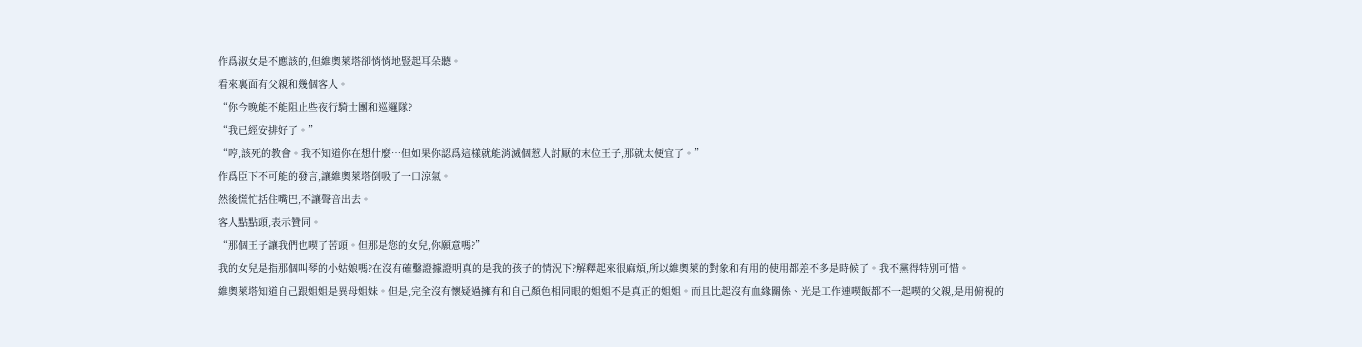作爲淑女是不應該的,但維奧萊塔卻悄悄地豎起耳朵聽。
看來裏面有父親和幾個客人。
“你今晚能不能阻止些夜行騎士團和巡邏隊?
“我已經安排好了。”
“哼,該死的教會。我不知道你在想什麼…但如果你認爲這樣就能消滅個惹人討厭的末位王子,那就太便宜了。”
作爲臣下不可能的發言,讓維奧萊塔倒吸了一口涼氣。
然後慌忙括住嘴巴,不讓聲音出去。
客人點點頭,表示贊同。
“那個王子讓我們也喫了苦頭。但那是您的女兒,你願意嗎?”
我的女兒是指那個叫琴的小姑娘嗎?在沒有確鑿證據證明真的是我的孩子的情況下?解釋起來很麻煩,所以維奧萊的對象和有用的使用都差不多是時候了。我不黨得特別可惜。
維奧萊塔知道自己跟姐姐是異母姐妹。但是,完全沒有懷疑過擁有和自己顏色相同眼的姐姐不是真正的姐姐。而且比起沒有血緣關係、光是工作連喫飯都不一起喫的父親,是用俯視的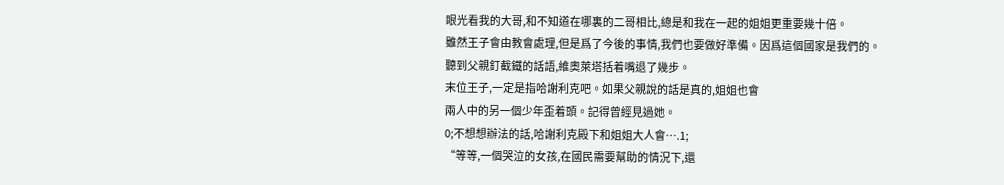眼光看我的大哥,和不知道在哪裏的二哥相比,總是和我在一起的姐姐更重要幾十倍。
雖然王子會由教會處理,但是爲了今後的事情,我們也要做好準備。因爲這個國家是我們的。
聽到父親釘截鐵的話語,維奧萊塔括着嘴退了幾步。
末位王子,一定是指哈謝利克吧。如果父親說的話是真的,姐姐也會
兩人中的另一個少年歪着頭。記得曾經見過她。
0;不想想辦法的話,哈謝利克殿下和姐姐大人會….1;
“等等,一個哭泣的女孩,在國民需要幫助的情況下,還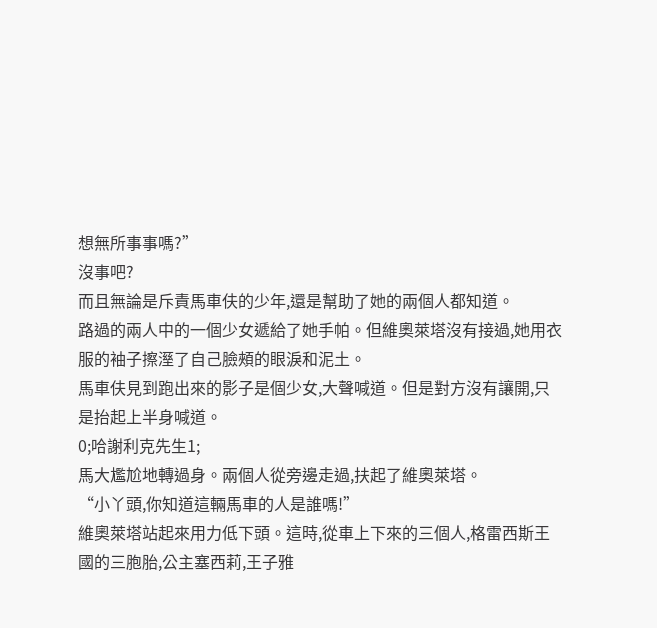想無所事事嗎?”
沒事吧?
而且無論是斥責馬車伕的少年,還是幫助了她的兩個人都知道。
路過的兩人中的一個少女遞給了她手帕。但維奧萊塔沒有接過,她用衣服的袖子擦溼了自己臉頰的眼淚和泥土。
馬車伕見到跑出來的影子是個少女,大聲喊道。但是對方沒有讓開,只是抬起上半身喊道。
0;哈謝利克先生1;
馬大尷尬地轉過身。兩個人從旁邊走過,扶起了維奧萊塔。
“小丫頭,你知道這輛馬車的人是誰嗎!”
維奧萊塔站起來用力低下頭。這時,從車上下來的三個人,格雷西斯王國的三胞胎,公主塞西莉,王子雅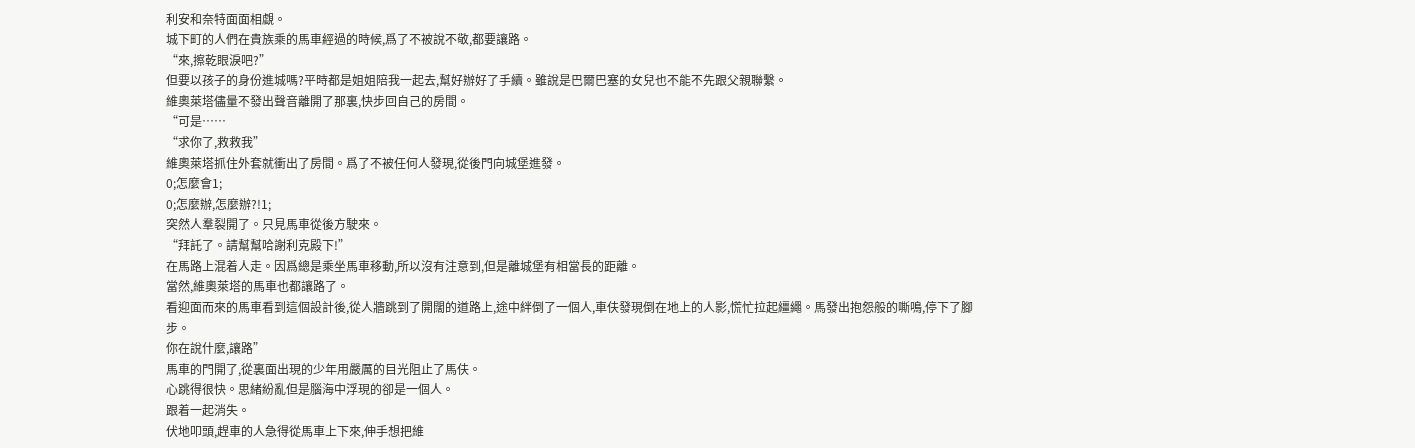利安和奈特面面相覷。
城下町的人們在貴族乘的馬車經過的時候,爲了不被說不敬,都要讓路。
“來,擦乾眼淚吧?”
但要以孩子的身份進城嗎?平時都是姐姐陪我一起去,幫好辦好了手續。雖說是巴爾巴塞的女兒也不能不先跟父親聯繫。
維奧萊塔儘量不發出聲音離開了那裏,快步回自己的房間。
“可是……
“求你了,救救我”
維奧萊塔抓住外套就衝出了房間。爲了不被任何人發現,從後門向城堡進發。
0;怎麼會1;
0;怎麼辦,怎麼辦?!1;
突然人羣裂開了。只見馬車從後方駛來。
“拜託了。請幫幫哈謝利克殿下!”
在馬路上混着人走。因爲總是乘坐馬車移動,所以沒有注意到,但是離城堡有相當長的距離。
當然,維奧萊塔的馬車也都讓路了。
看迎面而來的馬車看到這個設計後,從人牆跳到了開闊的道路上,途中絆倒了一個人,車伕發現倒在地上的人影,慌忙拉起繮繩。馬發出抱怨般的嘶鳴,停下了腳步。
你在說什麼,讓路”
馬車的門開了,從裏面出現的少年用嚴厲的目光阻止了馬伕。
心跳得很快。思緒紛亂但是腦海中浮現的卻是一個人。
跟着一起消失。
伏地叩頭,趕車的人急得從馬車上下來,伸手想把維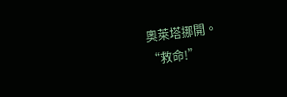奧萊塔挪開。
“救命!”